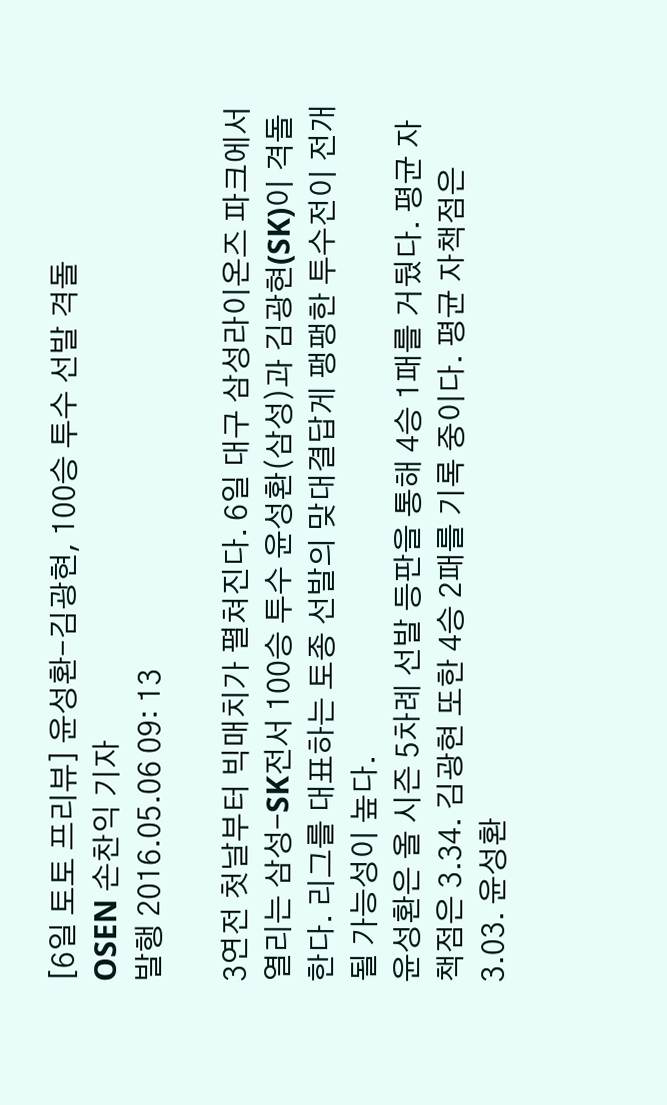[6일 토토 프리뷰] 윤성환-김광현, 100승 투수 선발 격돌
OSEN 손찬익 기자
발행 2016.05.06 09: 13

3연전 첫날부터 빅매치가 펼쳐진다. 6일 대구 삼성라이온즈 파크에서 열리는 삼성-SK전서 100승 투수 윤성환(삼성)과 김광현(SK)이 격돌한다. 리그를 대표하는 토종 선발의 맞대결답게 팽팽한 투수전이 전개될 가능성이 높다.
윤성환은 올 시즌 5차례 선발 등판을 통해 4승 1패를 거뒀다. 평균 자책점은 3.34. 김광현 또한 4승 2패를 기록 중이다. 평균 자책점은 3.03. 윤성환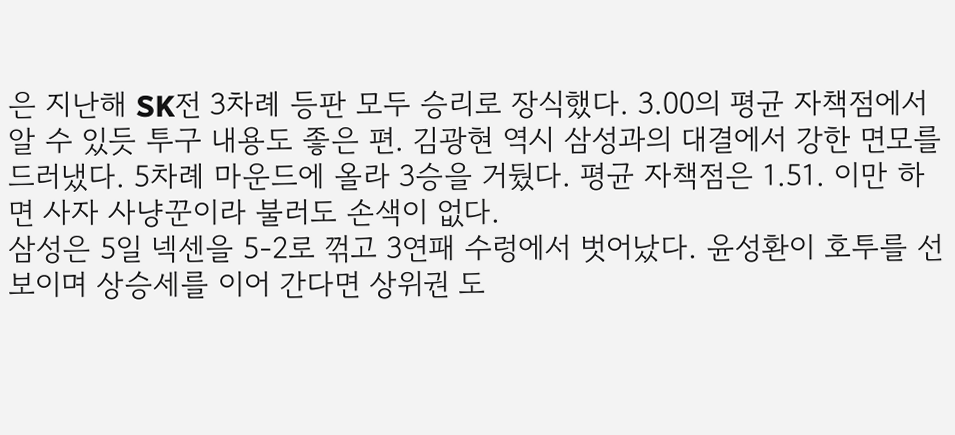은 지난해 SK전 3차례 등판 모두 승리로 장식했다. 3.00의 평균 자책점에서 알 수 있듯 투구 내용도 좋은 편. 김광현 역시 삼성과의 대결에서 강한 면모를 드러냈다. 5차례 마운드에 올라 3승을 거뒀다. 평균 자책점은 1.51. 이만 하면 사자 사냥꾼이라 불러도 손색이 없다.
삼성은 5일 넥센을 5-2로 꺾고 3연패 수렁에서 벗어났다. 윤성환이 호투를 선보이며 상승세를 이어 간다면 상위권 도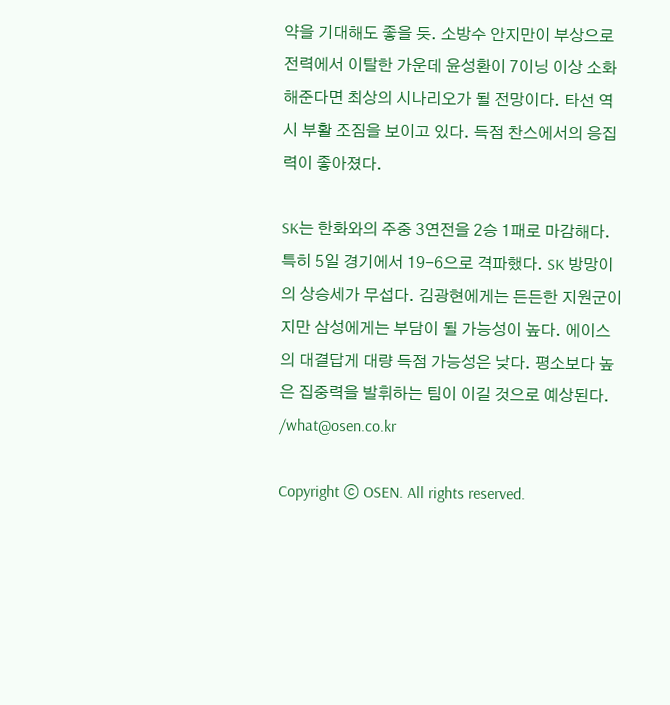약을 기대해도 좋을 듯. 소방수 안지만이 부상으로 전력에서 이탈한 가운데 윤성환이 7이닝 이상 소화해준다면 최상의 시나리오가 될 전망이다. 타선 역시 부활 조짐을 보이고 있다. 득점 찬스에서의 응집력이 좋아졌다.

SK는 한화와의 주중 3연전을 2승 1패로 마감해다. 특히 5일 경기에서 19-6으로 격파했다. SK 방망이의 상승세가 무섭다. 김광현에게는 든든한 지원군이지만 삼성에게는 부담이 될 가능성이 높다. 에이스의 대결답게 대량 득점 가능성은 낮다. 평소보다 높은 집중력을 발휘하는 팀이 이길 것으로 예상된다. /what@osen.co.kr

Copyright ⓒ OSEN. All rights reserved.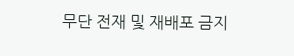무단 전재 및 재배포 금지